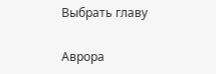Выбрать главу

Аврора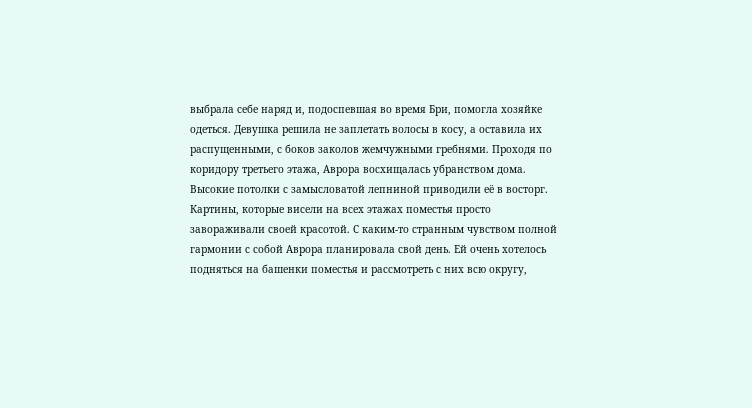выбрала себе наряд и, подоспевшая во время Бри, помогла хозяйке одеться. Девушка решила не заплетать волосы в косу, а оставила их распущенными, с боков заколов жемчужными гребнями. Проходя по коридору третьего этажа, Аврора восхищалась убранством дома. Высокие потолки с замысловатой лепниной приводили её в восторг. Картины, которые висели на всех этажах поместья просто завораживали своей красотой. С каким-то странным чувством полной гармонии с собой Аврора планировала свой день. Ей очень хотелось подняться на башенки поместья и рассмотреть с них всю округу,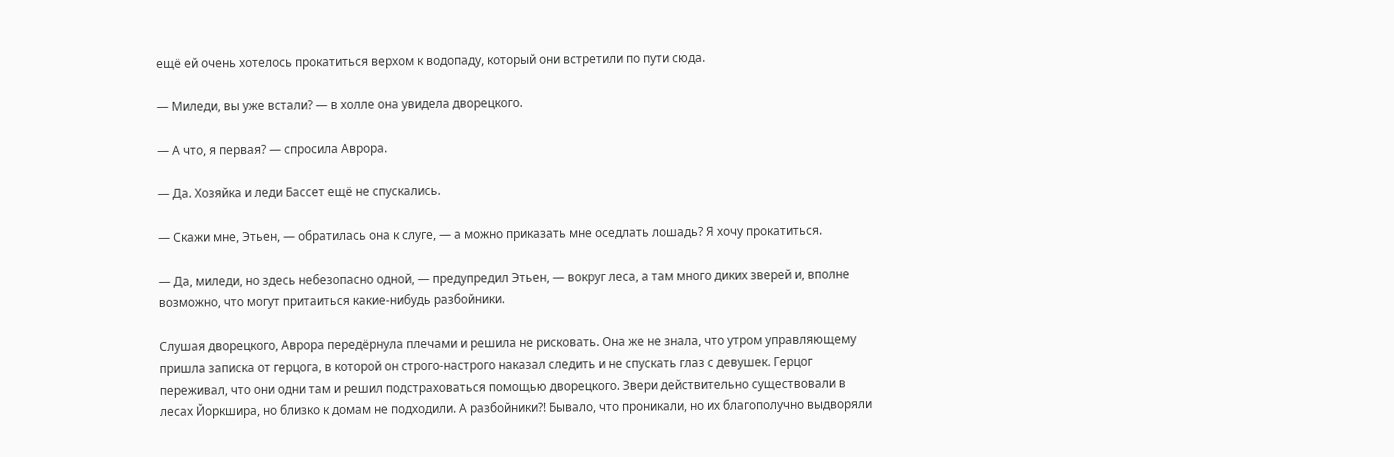ещё ей очень хотелось прокатиться верхом к водопаду, который они встретили по пути сюда.

— Миледи, вы уже встали? — в холле она увидела дворецкого.

— А что, я первая? — спросила Аврора.

— Да. Хозяйка и леди Бассет ещё не спускались.

— Скажи мне, Этьен, — обратилась она к слуге, — а можно приказать мне оседлать лошадь? Я хочу прокатиться.

— Да, миледи, но здесь небезопасно одной, — предупредил Этьен, — вокруг леса, а там много диких зверей и, вполне возможно, что могут притаиться какие-нибудь разбойники.

Слушая дворецкого, Аврора передёрнула плечами и решила не рисковать. Она же не знала, что утром управляющему пришла записка от герцога, в которой он строго-настрого наказал следить и не спускать глаз с девушек. Герцог переживал, что они одни там и решил подстраховаться помощью дворецкого. Звери действительно существовали в лесах Йоркшира, но близко к домам не подходили. А разбойники?! Бывало, что проникали, но их благополучно выдворяли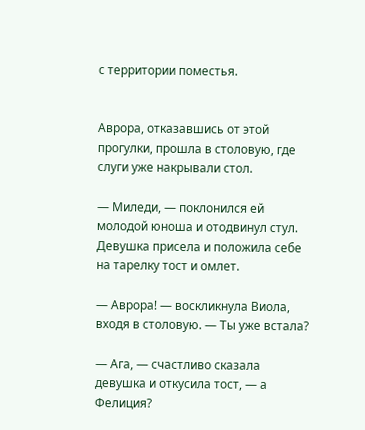с территории поместья.


Аврора, отказавшись от этой прогулки, прошла в столовую, где слуги уже накрывали стол.

— Миледи, — поклонился ей молодой юноша и отодвинул стул. Девушка присела и положила себе на тарелку тост и омлет.

— Аврора! — воскликнула Виола, входя в столовую. — Ты уже встала?

— Ага, — счастливо сказала девушка и откусила тост, — а Фелиция?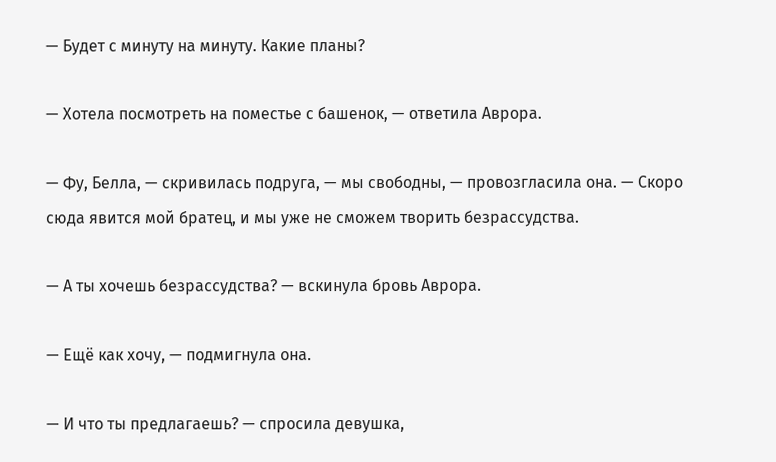— Будет с минуту на минуту. Какие планы?

— Хотела посмотреть на поместье с башенок, — ответила Аврора.

— Фу, Белла, — скривилась подруга, — мы свободны, — провозгласила она. — Скоро сюда явится мой братец, и мы уже не сможем творить безрассудства.

— А ты хочешь безрассудства? — вскинула бровь Аврора.

— Ещё как хочу, — подмигнула она.

— И что ты предлагаешь? — спросила девушка,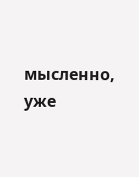мысленно, уже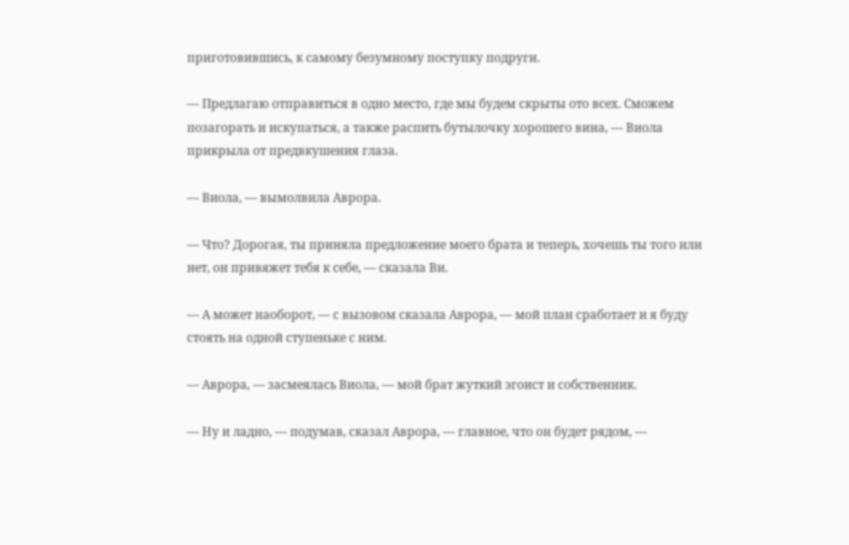приготовившись, к самому безумному поступку подруги.

— Предлагаю отправиться в одно место, где мы будем скрыты ото всех. Сможем позагорать и искупаться, а также распить бутылочку хорошего вина, — Виола прикрыла от предвкушения глаза.

— Виола, — вымолвила Аврора.

— Что? Дорогая, ты приняла предложение моего брата и теперь, хочешь ты того или нет, он привяжет тебя к себе, — сказала Ви.

— А может наоборот, — с вызовом сказала Аврора, — мой план сработает и я буду стоять на одной ступеньке с ним.

— Аврора, — засмеялась Виола, — мой брат жуткий эгоист и собственник.

— Ну и ладно, — подумав, сказал Аврора, — главное, что он будет рядом, —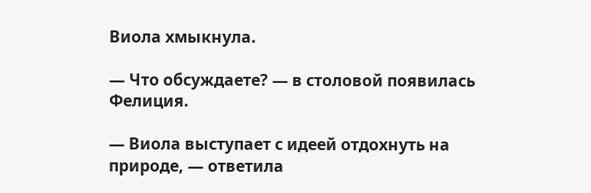Виола хмыкнула.

— Что обсуждаете? — в столовой появилась Фелиция.

— Виола выступает с идеей отдохнуть на природе, — ответила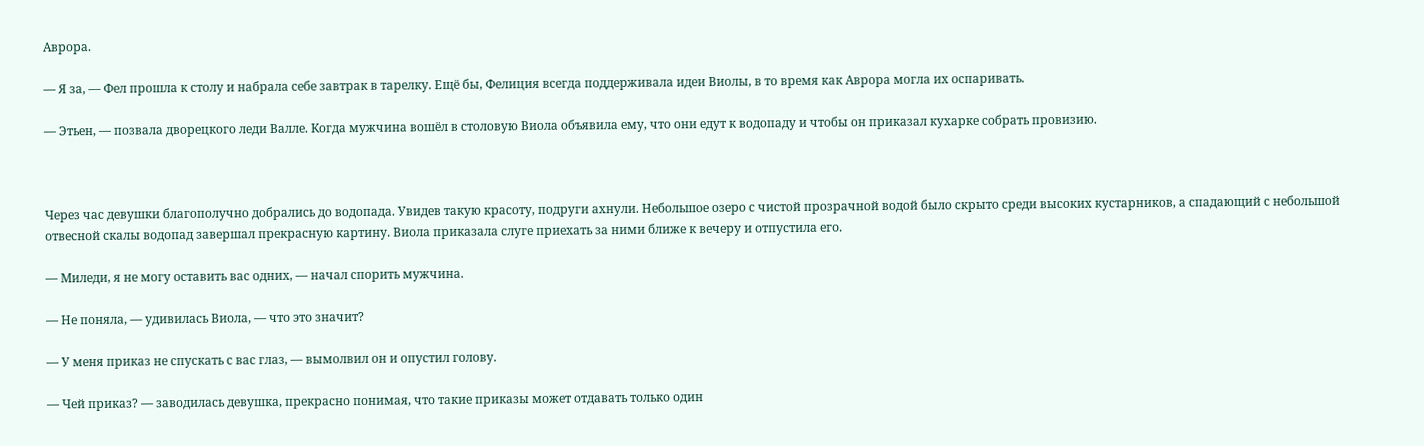Аврора.

— Я за, — Фел прошла к столу и набрала себе завтрак в тарелку. Ещё бы, Фелиция всегда поддерживала идеи Виолы, в то время как Аврора могла их оспаривать.

— Этьен, — позвала дворецкого леди Валле. Когда мужчина вошёл в столовую Виола объявила ему, что они едут к водопаду и чтобы он приказал кухарке собрать провизию.



Через час девушки благополучно добрались до водопада. Увидев такую красоту, подруги ахнули. Небольшое озеро с чистой прозрачной водой было скрыто среди высоких кустарников, а спадающий с небольшой отвесной скалы водопад завершал прекрасную картину. Виола приказала слуге приехать за ними ближе к вечеру и отпустила его.

— Миледи, я не могу оставить вас одних, — начал спорить мужчина.

— Не поняла, — удивилась Виола, — что это значит?

— У меня приказ не спускать с вас глаз, — вымолвил он и опустил голову.

— Чей приказ? — заводилась девушка, прекрасно понимая, что такие приказы может отдавать только один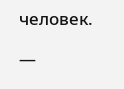человек.

—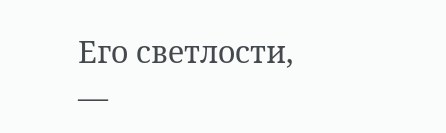Его светлости, —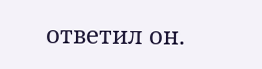ответил он.